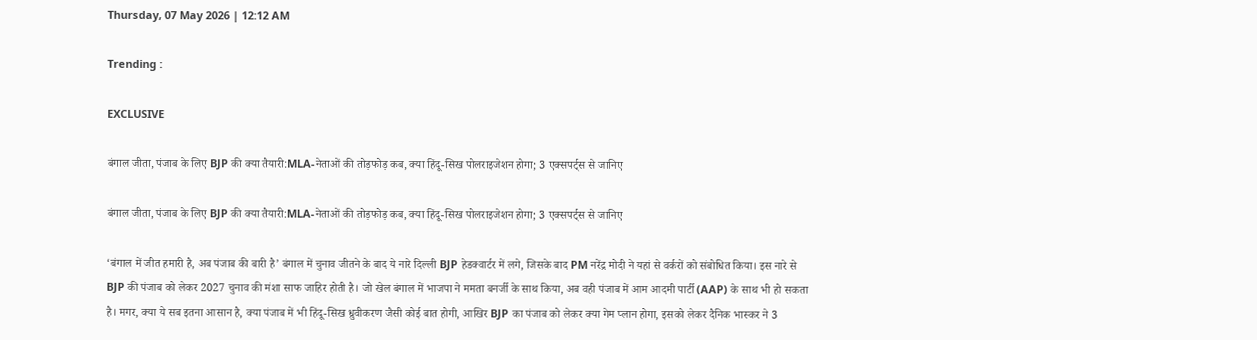Thursday, 07 May 2026 | 12:12 AM

Trending :

EXCLUSIVE

बंगाल जीता, पंजाब के लिए BJP की क्या तैयारी:MLA-नेताओं की तोड़फोड़ कब, क्या हिंदू-सिख पोलराइजेशन होगा; 3 एक्सपर्ट्स से जानिए

बंगाल जीता, पंजाब के लिए BJP की क्या तैयारी:MLA-नेताओं की तोड़फोड़ कब, क्या हिंदू-सिख पोलराइजेशन होगा; 3 एक्सपर्ट्स से जानिए

‘बंगाल में जीत हमारी है, अब पंजाब की बारी है’ बंगाल में चुनाव जीतने के बाद ये नारे दिल्ली BJP हेडक्वार्टर में लगे, जिसके बाद PM नरेंद्र मोदी ने यहां से वर्करों को संबोधित किया। इस नारे से BJP की पंजाब को लेकर 2027 चुनाव की मंशा साफ जाहिर होती है। जो खेल बंगाल में भाजपा ने ममता बनर्जी के साथ किया, अब वही पंजाब में आम आदमी पार्टी (AAP) के साथ भी हो सकता है। मगर, क्या ये सब इतना आसान है, क्या पंजाब में भी हिंदू-सिख ध्रुवीकरण जैसी कोई बात होगी, आखिर BJP का पंजाब को लेकर क्या गेम प्लान होगा, इसको लेकर दैनिक भास्कर ने 3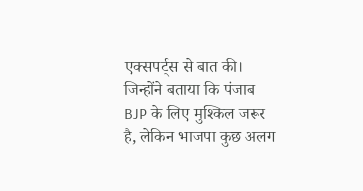एक्सपर्ट्स से बात की। जिन्होंने बताया कि पंजाब BJP के लिए मुश्किल जरूर है, लेकिन भाजपा कुछ अलग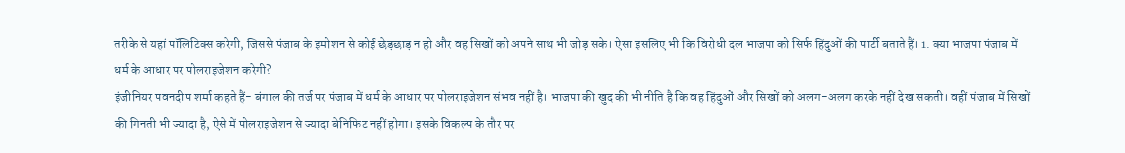तरीके से यहां पॉलिटिक्स करेगी, जिससे पंजाब के इमोशन से कोई छेड़छाड़ न हो और वह सिखों को अपने साथ भी जोड़ सके। ऐसा इसलिए भी कि विरोधी दल भाजपा को सिर्फ हिंदुओं की पार्टी बताते हैं। 1. क्या भाजपा पंजाब में धर्म के आधार पर पोलराइजेशन करेगी?
इंजीनियर पवनदीप शर्मा कहते हैं- बंगाल की तर्ज पर पंजाब में धर्म के आधार पर पोलराइजेशन संभव नहीं है। भाजपा की खुद की भी नीति है कि वह हिंदुओं और सिखों को अलग-अलग करके नहीं देख सकती। वहीं पंजाब में सिखों की गिनती भी ज्यादा है, ऐसे में पोलराइजेशन से ज्यादा बेनिफिट नहीं होगा। इसके विकल्प के तौर पर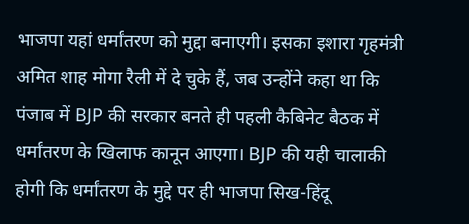भाजपा यहां धर्मांतरण को मुद्दा बनाएगी। इसका इशारा गृहमंत्री अमित शाह मोगा रैली में दे चुके हैं, जब उन्होंने कहा था कि पंजाब में BJP की सरकार बनते ही पहली कैबिनेट बैठक में धर्मांतरण के खिलाफ कानून आएगा। BJP की यही चालाकी होगी कि धर्मांतरण के मुद्दे पर ही भाजपा सिख-हिंदू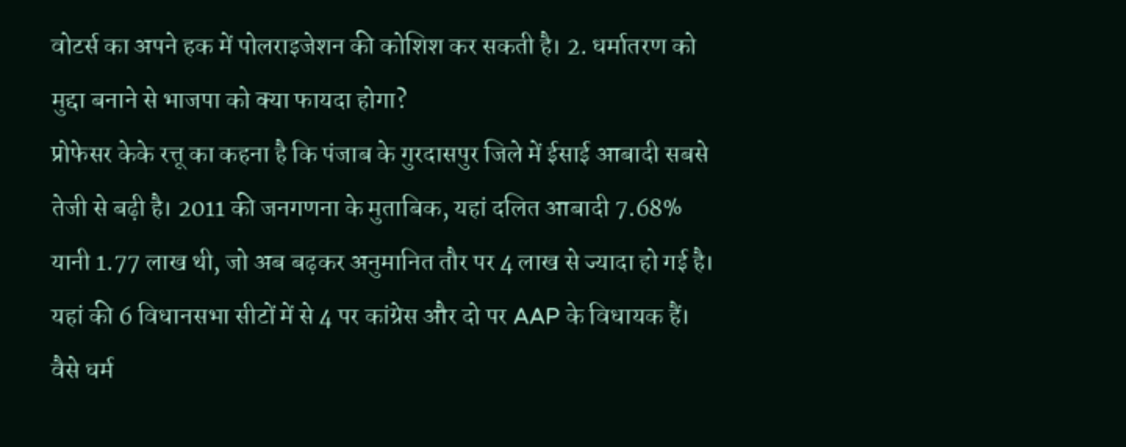वोटर्स का अपने हक में पोलराइजेशन की कोशिश कर सकती है। 2. धर्मातरण को मुद्दा बनाने से भाजपा को क्या फायदा होगा?
प्रोफेसर केके रत्तू का कहना है कि पंजाब के गुरदासपुर जिले में ईसाई आबादी सबसे तेजी से बढ़ी है। 2011 की जनगणना के मुताबिक, यहां दलित आबादी 7.68% यानी 1.77 लाख थी, जो अब बढ़कर अनुमानित तौर पर 4 लाख से ज्यादा हो गई है। यहां की 6 विधानसभा सीटों में से 4 पर कांग्रेस और दो पर AAP के विधायक हैं। वैसे धर्म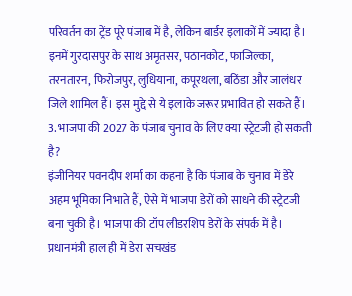परिवर्तन का ट्रेंड पूरे पंजाब में है, लेकिन बार्डर इलाकों में ज्यादा है। इनमें गुरदासपुर के साथ अमृतसर, पठानकोट, फाजिल्का, तरनतारन, फिरोजपुर, लुधियाना, कपूरथला, बठिंडा और जालंधर जिले शामिल हैं। इस मुद्दे से ये इलाके जरूर प्रभावित हो सकते हैं। 3. भाजपा की 2027 के पंजाब चुनाव के लिए क्या स्ट्रेटजी हो सकती है?
इंजीनियर पवनदीप शर्मा का कहना है कि पंजाब के चुनाव में डेरे अहम भूमिका निभाते हैं, ऐसे में भाजपा डेरों को साधने की स्ट्रेटजी बना चुकी है। भाजपा की टॉप लीडरशिप डेरों के संपर्क में है। प्रधानमंत्री हाल ही में डेरा सचखंड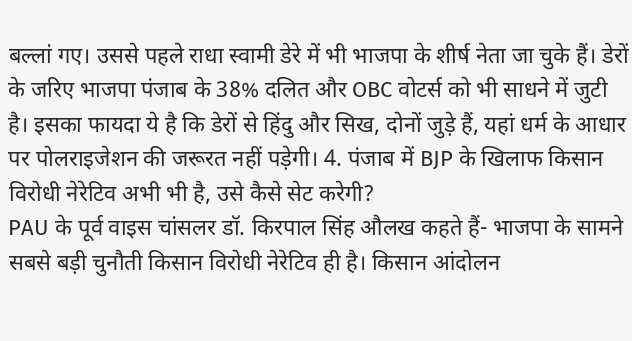बल्लां गए। उससे पहले राधा स्वामी डेरे में भी भाजपा के शीर्ष नेता जा चुके हैं। डेरों के जरिए भाजपा पंजाब के 38% दलित और OBC वोटर्स को भी साधने में जुटी है। इसका फायदा ये है कि डेरों से हिंदु और सिख, दोनों जुड़े हैं, यहां धर्म के आधार पर पोलराइजेशन की जरूरत नहीं पड़ेगी। 4. पंजाब में BJP के खिलाफ किसान विरोधी नेरेटिव अभी भी है, उसे कैसे सेट करेगी?
PAU के पूर्व वाइस चांसलर डॉ. किरपाल सिंह औलख कहते हैं- भाजपा के सामने सबसे बड़ी चुनौती किसान विरोधी नेरेटिव ही है। किसान आंदोलन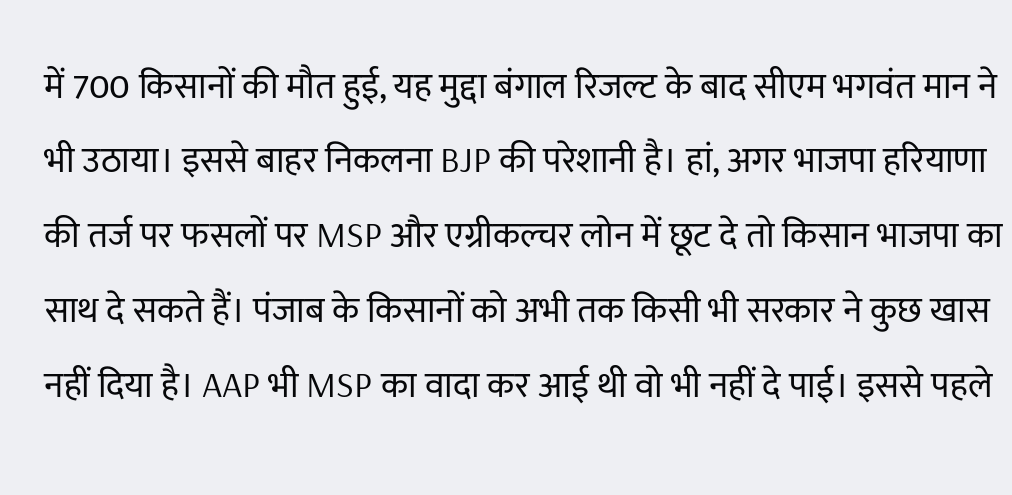में 700 किसानों की मौत हुई, यह मुद्दा बंगाल रिजल्ट के बाद सीएम भगवंत मान ने भी उठाया। इससे बाहर निकलना BJP की परेशानी है। हां, अगर भाजपा हरियाणा की तर्ज पर फसलों पर MSP और एग्रीकल्चर लोन में छूट दे तो किसान भाजपा का साथ दे सकते हैं। पंजाब के किसानों को अभी तक किसी भी सरकार ने कुछ खास नहीं दिया है। AAP भी MSP का वादा कर आई थी वो भी नहीं दे पाई। इससे पहले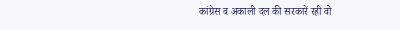कांग्रेस व अकाली दल की सरकारें रही वो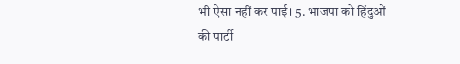भी ऐसा नहीं कर पाई। 5. भाजपा को हिंदुओं की पार्टी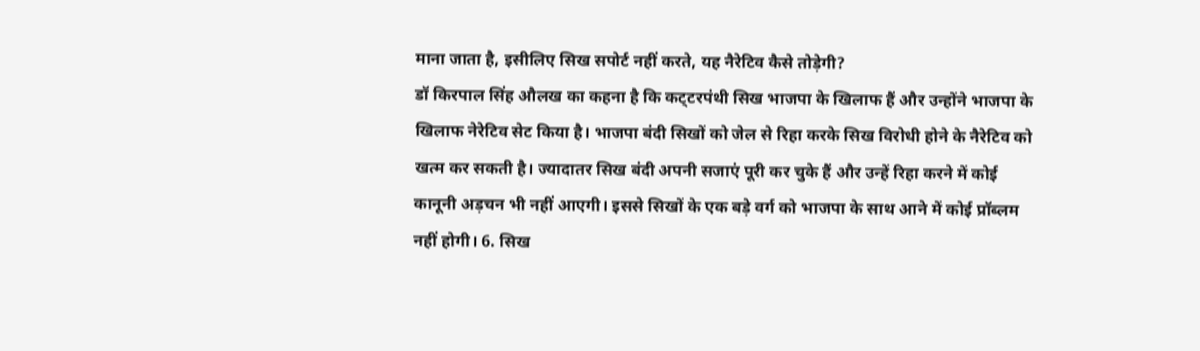माना जाता है, इसीलिए सिख सपोर्ट नहीं करते, यह नैरेटिव कैसे तोड़ेगी?
डॉ किरपाल सिंह औलख का कहना है कि कट्‌टरपंथी सिख भाजपा के खिलाफ हैं और उन्होंने भाजपा के खिलाफ नेरेटिव सेट किया है। भाजपा बंदी सिखों को जेल से रिहा करके सिख विरोधी होने के नैरेटिव को खत्म कर सकती है। ज्यादातर सिख बंदी अपनी सजाएं पूरी कर चुके हैं और उन्हें रिहा करने में कोई कानूनी अड़चन भी नहीं आएगी। इससे सिखों के एक बड़े वर्ग को भाजपा के साथ आने में कोई प्रॉब्लम नहीं होगी। 6. सिख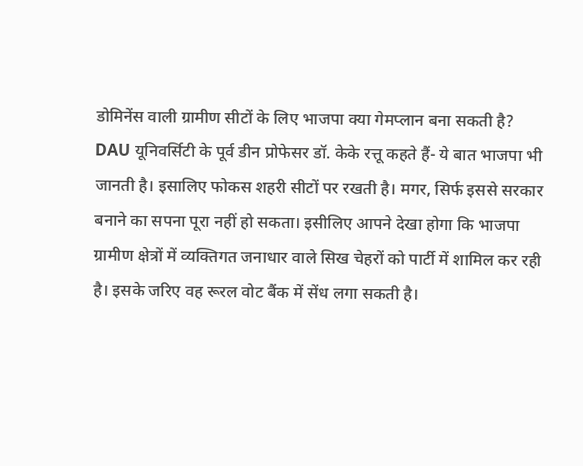डोमिनेंस वाली ग्रामीण सीटों के लिए भाजपा क्या गेमप्लान बना सकती है?
DAU यूनिवर्सिटी के पूर्व डीन प्रोफेसर डॉ. केके रत्तू कहते हैं- ये बात भाजपा भी जानती है। इसालिए फोकस शहरी सीटों पर रखती है। मगर, सिर्फ इससे सरकार बनाने का सपना पूरा नहीं हो सकता। इसीलिए आपने देखा होगा कि भाजपा ग्रामीण क्षेत्रों में व्यक्तिगत जनाधार वाले सिख चेहरों को पार्टी में शामिल कर रही है। इसके जरिए वह रूरल वोट बैंक में सेंध लगा सकती है।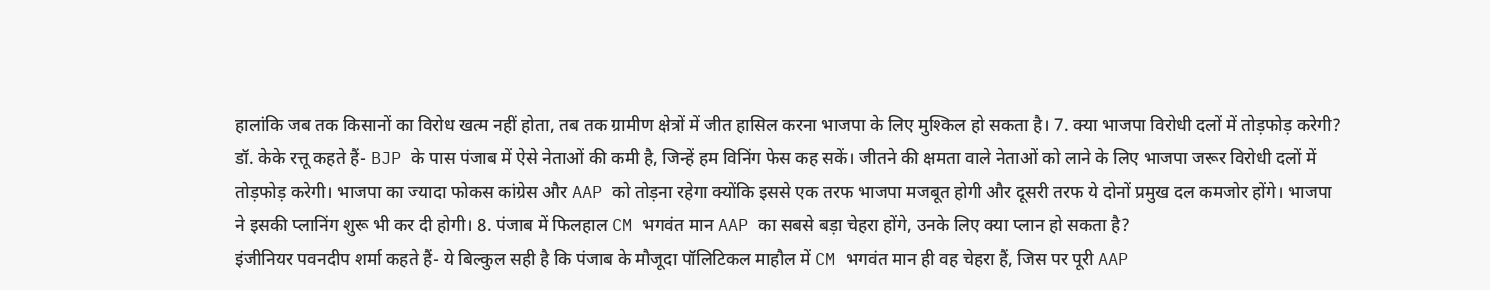हालांकि जब तक किसानों का विरोध खत्म नहीं होता, तब तक ग्रामीण क्षेत्रों में जीत हासिल करना भाजपा के लिए मुश्किल हो सकता है। 7. क्या भाजपा विरोधी दलों में तोड़फोड़ करेगी?
डॉ. केके रत्तू कहते हैं- BJP के पास पंजाब में ऐसे नेताओं की कमी है, जिन्हें हम विनिंग फेस कह सकें। जीतने की क्षमता वाले नेताओं को लाने के लिए भाजपा जरूर विरोधी दलों में तोड़फोड़ करेगी। भाजपा का ज्यादा फोकस कांग्रेस और AAP को तोड़ना रहेगा क्योंकि इससे एक तरफ भाजपा मजबूत होगी और दूसरी तरफ ये दोनों प्रमुख दल कमजोर होंगे। भाजपा ने इसकी प्लानिंग शुरू भी कर दी होगी। 8. पंजाब में फिलहाल CM भगवंत मान AAP का सबसे बड़ा चेहरा होंगे, उनके लिए क्या प्लान हो सकता है?
इंजीनियर पवनदीप शर्मा कहते हैं- ये बिल्कुल सही है कि पंजाब के मौजूदा पॉलिटिकल माहौल में CM भगवंत मान ही वह चेहरा हैं, जिस पर पूरी AAP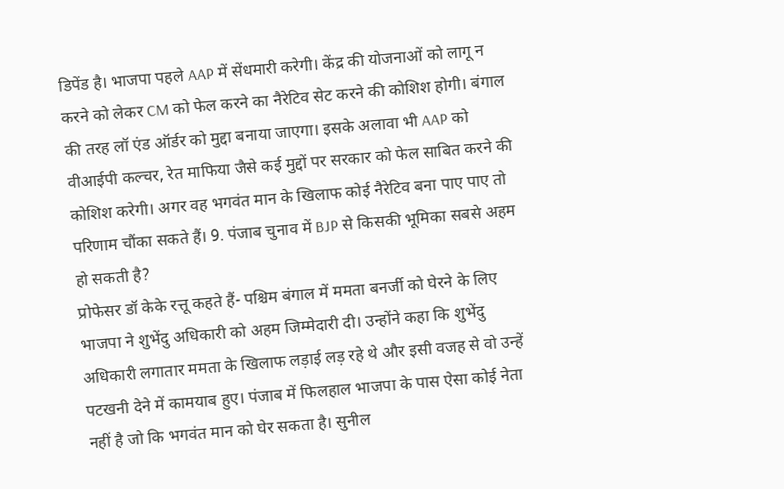डिपेंड है। भाजपा पहले AAP में सेंधमारी करेगी। केंद्र की योजनाओं को लागू न करने को लेकर CM को फेल करने का नैरेटिव सेट करने की कोशिश होगी। बंगाल की तरह लॉ एंड ऑर्डर को मुद्दा बनाया जाएगा। इसके अलावा भी AAP को वीआईपी कल्चर, रेत माफिया जैसे कई मुद्दों पर सरकार को फेल साबित करने की कोशिश करेगी। अगर वह भगवंत मान के खिलाफ कोई नैरेटिव बना पाए पाए तो परिणाम चौंका सकते हैं। 9. पंजाब चुनाव में BJP से किसकी भूमिका सबसे अहम हो सकती है?
प्रोफेसर डॉ केके रत्तू कहते हैं- पश्चिम बंगाल में ममता बनर्जी को घेरने के लिए भाजपा ने शुभेंदु अधिकारी को अहम जिम्मेदारी दी। उन्होंने कहा कि शुभेंदु अधिकारी लगातार ममता के खिलाफ लड़ाई लड़ रहे थे और इसी वजह से वो उन्हें पटखनी देने में कामयाब हुए। पंजाब में फिलहाल भाजपा के पास ऐसा कोई नेता नहीं है जो कि भगवंत मान को घेर सकता है। सुनील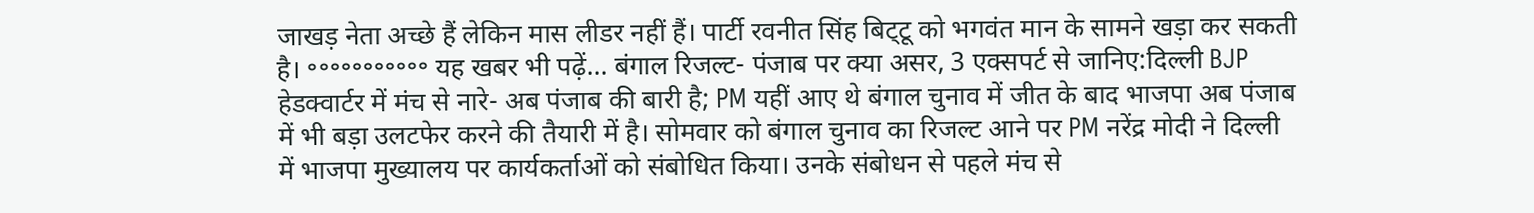जाखड़ नेता अच्छे हैं लेकिन मास लीडर नहीं हैं। पार्टी रवनीत सिंह बिट्‌टू को भगवंत मान के सामने खड़ा कर सकती है। ॰॰॰॰॰॰॰॰॰॰॰ यह खबर भी पढ़ें… बंगाल रिजल्ट- पंजाब पर क्या असर, 3 एक्सपर्ट से जानिए:दिल्ली BJP हेडक्वार्टर में मंच से नारे- अब पंजाब की बारी है; PM यहीं आए थे बंगाल चुनाव में जीत के बाद भाजपा अब पंजाब में भी बड़ा उलटफेर करने की तैयारी में है। सोमवार को बंगाल चुनाव का रिजल्ट आने पर PM नरेंद्र मोदी ने दिल्ली में भाजपा मुख्यालय पर कार्यकर्ताओं को संबोधित किया। उनके संबोधन से पहले मंच से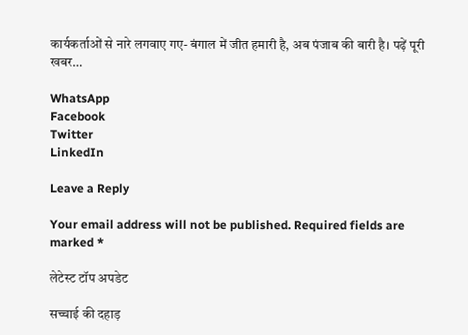कार्यकर्ताओं से नारे लगवाए गए- बंगाल में जीत हमारी है, अब पंजाब की बारी है। पढ़ें पूरी खबर…

WhatsApp
Facebook
Twitter
LinkedIn

Leave a Reply

Your email address will not be published. Required fields are marked *

लेटेस्ट टॉप अपडेट

सच्चाई की दहाड़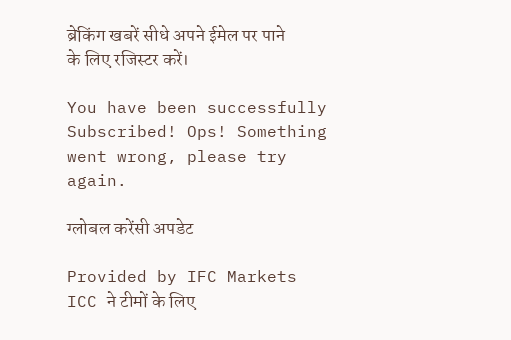ब्रेकिंग खबरें सीधे अपने ईमेल पर पाने के लिए रजिस्टर करें।

You have been successfully Subscribed! Ops! Something went wrong, please try again.

ग्लोबल करेंसी अपडेट

Provided by IFC Markets
ICC ने टीमों के लिए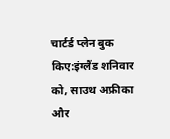चार्टर्ड प्लेन बुक किए:इंग्लैंड शनिवार को, साउथ अफ्रीका और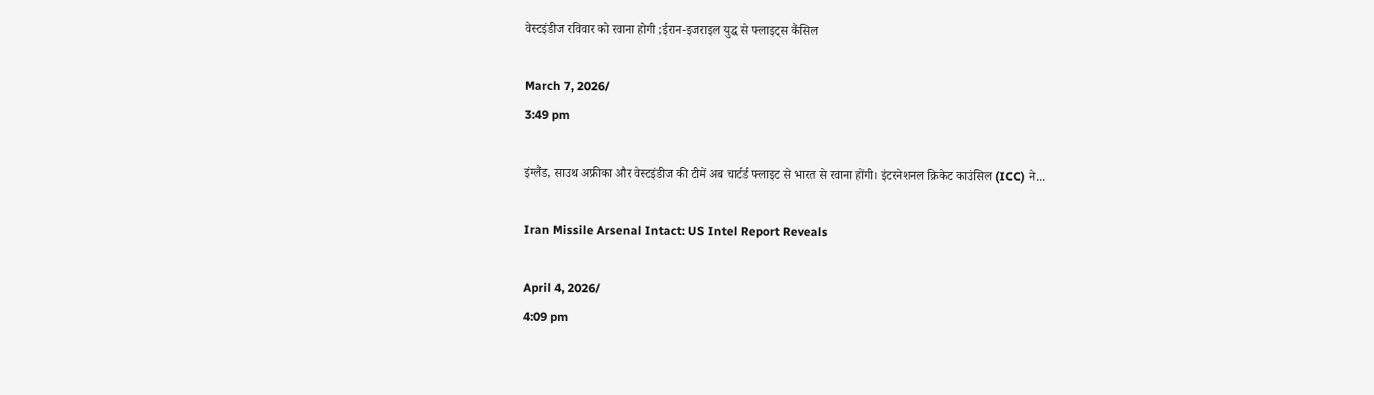वेस्टइंडीज रविवार को रवाना होगी ;ईरान-इजराइल युद्ध से फ्लाइट्स कैंसिल

March 7, 2026/
3:49 pm

इंग्लैंड, साउथ अफ्रीका और वेस्टइंडीज की टीमें अब चार्टर्ड फ्लाइट से भारत से रवाना होंगी। इंटरनेशनल क्रिकेट काउंसिल (ICC) ने...

Iran Missile Arsenal Intact: US Intel Report Reveals

April 4, 2026/
4:09 pm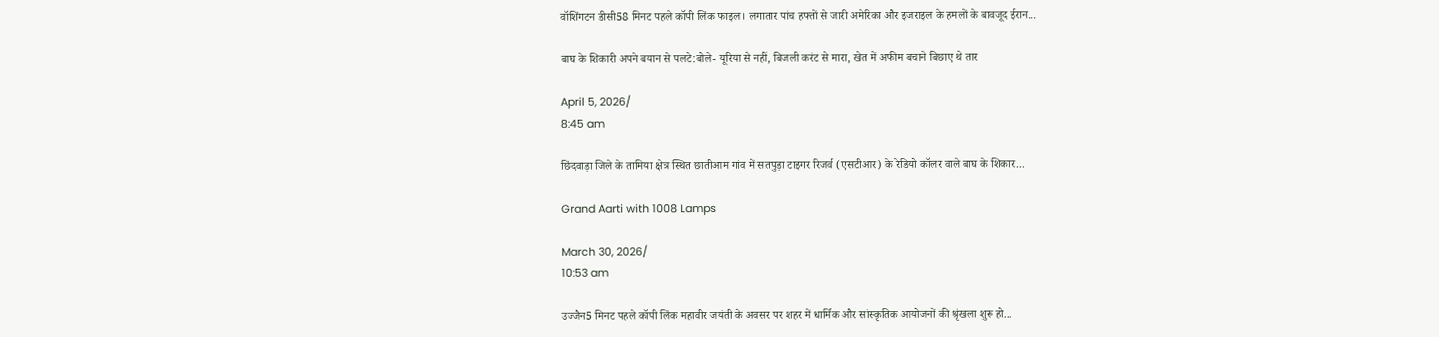वॉशिंगटन डीसी58 मिनट पहले कॉपी लिंक फाइल। लगातार पांच हफ्तों से जारी अमेरिका और इजराइल के हमलों के बावजूद ईरान...

बाघ के शिकारी अपने बयान से पलटे:बोले- यूरिया से नहीं, बिजली करंट से मारा, खेत में अफीम बचाने बिछाए थे तार

April 5, 2026/
8:45 am

छिंदवाड़ा जिले के तामिया क्षेत्र स्थित छातीआम गांव में सतपुड़ा टाइगर रिजर्व (एसटीआर) के रेडियो कॉलर वाले बाघ के शिकार...

Grand Aarti with 1008 Lamps

March 30, 2026/
10:53 am

उज्जैन5 मिनट पहले कॉपी लिंक महावीर जयंती के अवसर पर शहर में धार्मिक और सांस्कृतिक आयोजनों की श्रृंखला शुरू हो...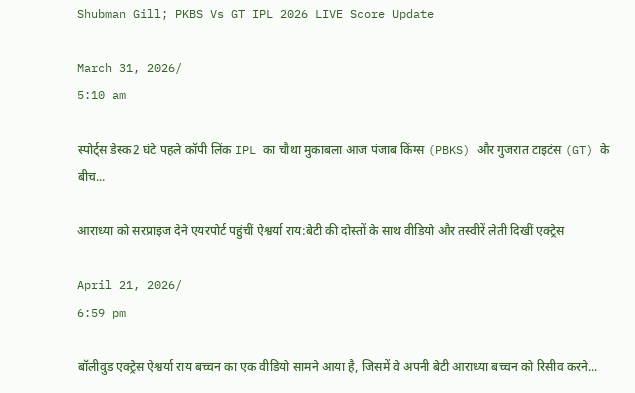Shubman Gill; PKBS Vs GT IPL 2026 LIVE Score Update

March 31, 2026/
5:10 am

स्पोर्ट्स डेस्क2 घंटे पहले कॉपी लिंक IPL का चौथा मुकाबला आज पंजाब किंग्स (PBKS) और गुजरात टाइटंस (GT) के बीच...

आराध्या को सरप्राइज देने एयरपोर्ट पहुंचीं ऐश्वर्या राय:बेटी की दोस्तों के साथ वीडियो और तस्वीरें लेती दिखीं एक्ट्रेस

April 21, 2026/
6:59 pm

बॉलीवुड एक्ट्रेस ऐश्वर्या राय बच्चन का एक वीडियो सामने आया है, जिसमें वे अपनी बेटी आराध्या बच्चन को रिसीव करने...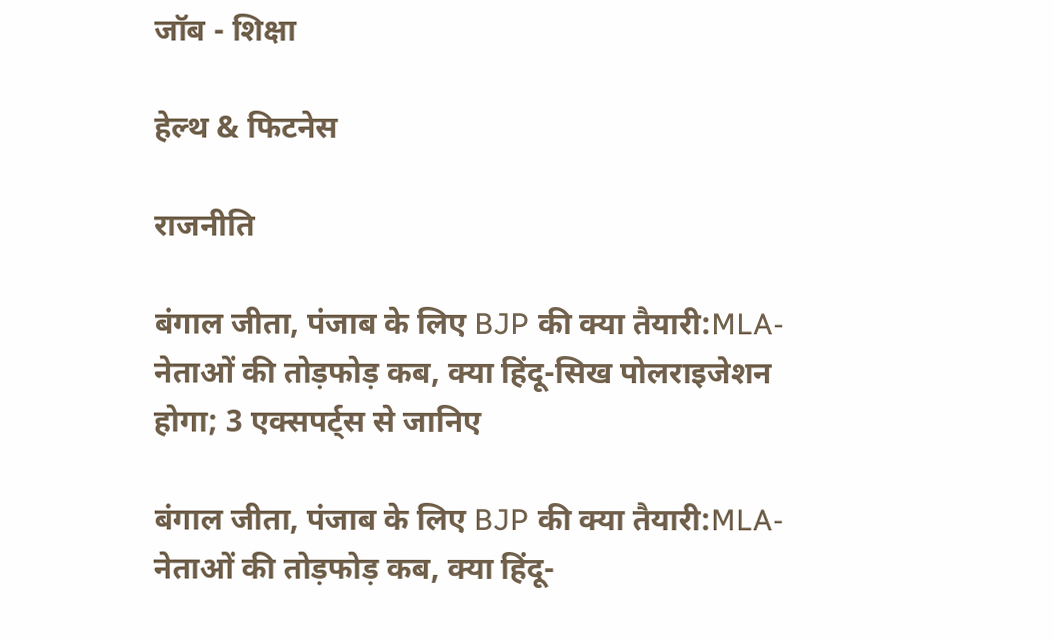जॉब - शिक्षा

हेल्थ & फिटनेस

राजनीति

बंगाल जीता, पंजाब के लिए BJP की क्या तैयारी:MLA-नेताओं की तोड़फोड़ कब, क्या हिंदू-सिख पोलराइजेशन होगा; 3 एक्सपर्ट्स से जानिए

बंगाल जीता, पंजाब के लिए BJP की क्या तैयारी:MLA-नेताओं की तोड़फोड़ कब, क्या हिंदू-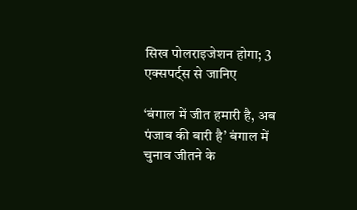सिख पोलराइजेशन होगा; 3 एक्सपर्ट्स से जानिए

‘बंगाल में जीत हमारी है, अब पंजाब की बारी है’ बंगाल में चुनाव जीतने के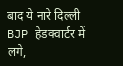बाद ये नारे दिल्ली BJP हेडक्वार्टर में लगे,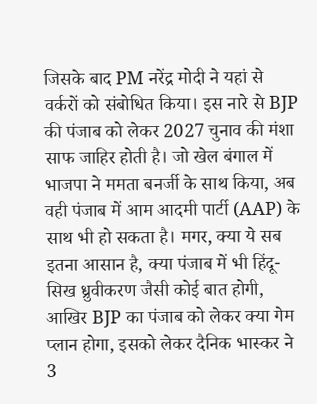जिसके बाद PM नरेंद्र मोदी ने यहां से वर्करों को संबोधित किया। इस नारे से BJP की पंजाब को लेकर 2027 चुनाव की मंशा साफ जाहिर होती है। जो खेल बंगाल में भाजपा ने ममता बनर्जी के साथ किया, अब वही पंजाब में आम आदमी पार्टी (AAP) के साथ भी हो सकता है। मगर, क्या ये सब इतना आसान है, क्या पंजाब में भी हिंदू-सिख ध्रुवीकरण जैसी कोई बात होगी, आखिर BJP का पंजाब को लेकर क्या गेम प्लान होगा, इसको लेकर दैनिक भास्कर ने 3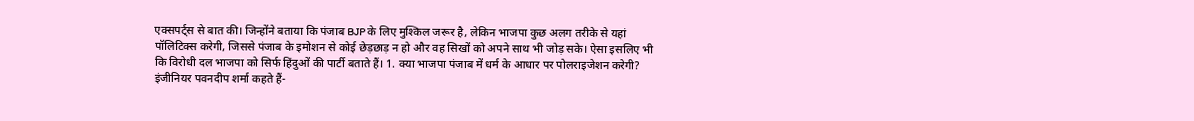एक्सपर्ट्स से बात की। जिन्होंने बताया कि पंजाब BJP के लिए मुश्किल जरूर है, लेकिन भाजपा कुछ अलग तरीके से यहां पॉलिटिक्स करेगी, जिससे पंजाब के इमोशन से कोई छेड़छाड़ न हो और वह सिखों को अपने साथ भी जोड़ सके। ऐसा इसलिए भी कि विरोधी दल भाजपा को सिर्फ हिंदुओं की पार्टी बताते हैं। 1. क्या भाजपा पंजाब में धर्म के आधार पर पोलराइजेशन करेगी?
इंजीनियर पवनदीप शर्मा कहते हैं-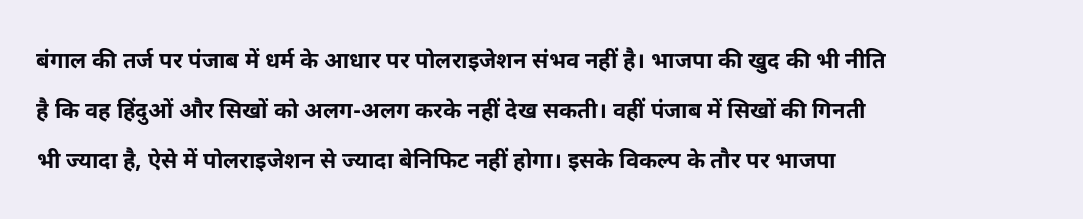बंगाल की तर्ज पर पंजाब में धर्म के आधार पर पोलराइजेशन संभव नहीं है। भाजपा की खुद की भी नीति है कि वह हिंदुओं और सिखों को अलग-अलग करके नहीं देख सकती। वहीं पंजाब में सिखों की गिनती भी ज्यादा है, ऐसे में पोलराइजेशन से ज्यादा बेनिफिट नहीं होगा। इसके विकल्प के तौर पर भाजपा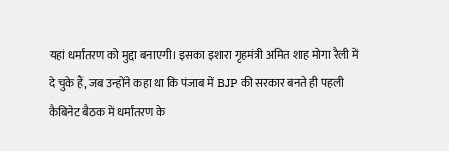यहां धर्मांतरण को मुद्दा बनाएगी। इसका इशारा गृहमंत्री अमित शाह मोगा रैली में दे चुके हैं, जब उन्होंने कहा था कि पंजाब में BJP की सरकार बनते ही पहली कैबिनेट बैठक में धर्मांतरण के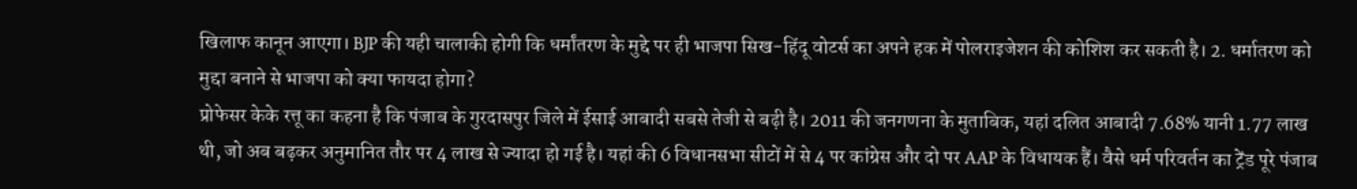खिलाफ कानून आएगा। BJP की यही चालाकी होगी कि धर्मांतरण के मुद्दे पर ही भाजपा सिख-हिंदू वोटर्स का अपने हक में पोलराइजेशन की कोशिश कर सकती है। 2. धर्मातरण को मुद्दा बनाने से भाजपा को क्या फायदा होगा?
प्रोफेसर केके रत्तू का कहना है कि पंजाब के गुरदासपुर जिले में ईसाई आबादी सबसे तेजी से बढ़ी है। 2011 की जनगणना के मुताबिक, यहां दलित आबादी 7.68% यानी 1.77 लाख थी, जो अब बढ़कर अनुमानित तौर पर 4 लाख से ज्यादा हो गई है। यहां की 6 विधानसभा सीटों में से 4 पर कांग्रेस और दो पर AAP के विधायक हैं। वैसे धर्म परिवर्तन का ट्रेंड पूरे पंजाब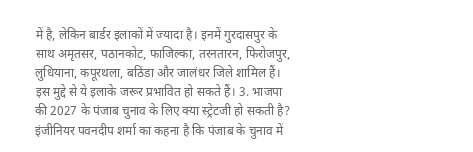में है, लेकिन बार्डर इलाकों में ज्यादा है। इनमें गुरदासपुर के साथ अमृतसर, पठानकोट, फाजिल्का, तरनतारन, फिरोजपुर, लुधियाना, कपूरथला, बठिंडा और जालंधर जिले शामिल हैं। इस मुद्दे से ये इलाके जरूर प्रभावित हो सकते हैं। 3. भाजपा की 2027 के पंजाब चुनाव के लिए क्या स्ट्रेटजी हो सकती है?
इंजीनियर पवनदीप शर्मा का कहना है कि पंजाब के चुनाव में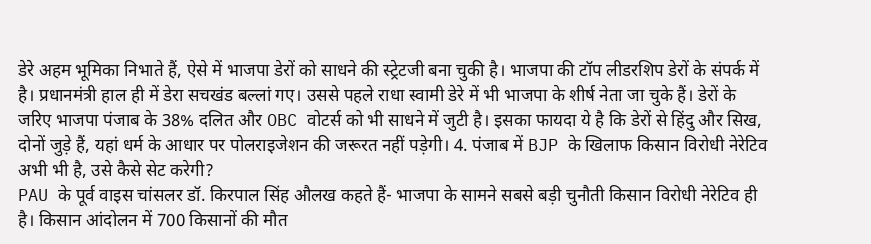डेरे अहम भूमिका निभाते हैं, ऐसे में भाजपा डेरों को साधने की स्ट्रेटजी बना चुकी है। भाजपा की टॉप लीडरशिप डेरों के संपर्क में है। प्रधानमंत्री हाल ही में डेरा सचखंड बल्लां गए। उससे पहले राधा स्वामी डेरे में भी भाजपा के शीर्ष नेता जा चुके हैं। डेरों के जरिए भाजपा पंजाब के 38% दलित और OBC वोटर्स को भी साधने में जुटी है। इसका फायदा ये है कि डेरों से हिंदु और सिख, दोनों जुड़े हैं, यहां धर्म के आधार पर पोलराइजेशन की जरूरत नहीं पड़ेगी। 4. पंजाब में BJP के खिलाफ किसान विरोधी नेरेटिव अभी भी है, उसे कैसे सेट करेगी?
PAU के पूर्व वाइस चांसलर डॉ. किरपाल सिंह औलख कहते हैं- भाजपा के सामने सबसे बड़ी चुनौती किसान विरोधी नेरेटिव ही है। किसान आंदोलन में 700 किसानों की मौत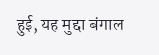हुई, यह मुद्दा बंगाल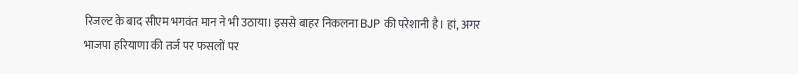रिजल्ट के बाद सीएम भगवंत मान ने भी उठाया। इससे बाहर निकलना BJP की परेशानी है। हां, अगर भाजपा हरियाणा की तर्ज पर फसलों पर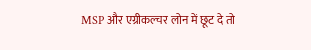MSP और एग्रीकल्चर लोन में छूट दे तो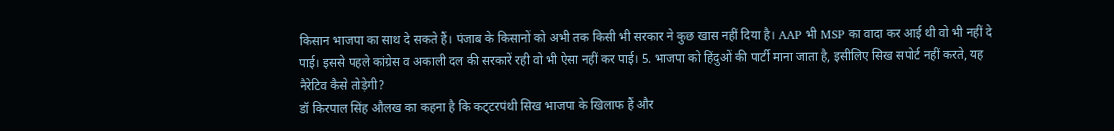किसान भाजपा का साथ दे सकते हैं। पंजाब के किसानों को अभी तक किसी भी सरकार ने कुछ खास नहीं दिया है। AAP भी MSP का वादा कर आई थी वो भी नहीं दे पाई। इससे पहले कांग्रेस व अकाली दल की सरकारें रही वो भी ऐसा नहीं कर पाई। 5. भाजपा को हिंदुओं की पार्टी माना जाता है, इसीलिए सिख सपोर्ट नहीं करते, यह नैरेटिव कैसे तोड़ेगी?
डॉ किरपाल सिंह औलख का कहना है कि कट्‌टरपंथी सिख भाजपा के खिलाफ हैं और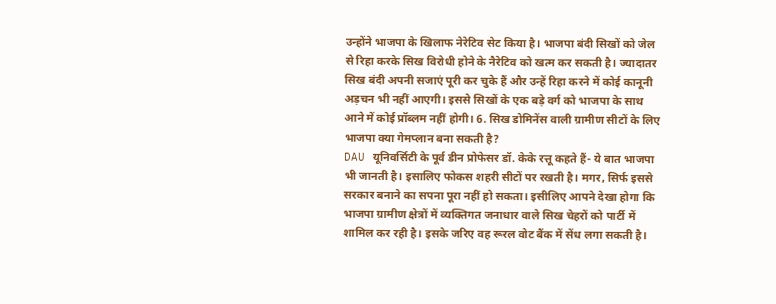उन्होंने भाजपा के खिलाफ नेरेटिव सेट किया है। भाजपा बंदी सिखों को जेल से रिहा करके सिख विरोधी होने के नैरेटिव को खत्म कर सकती है। ज्यादातर सिख बंदी अपनी सजाएं पूरी कर चुके हैं और उन्हें रिहा करने में कोई कानूनी अड़चन भी नहीं आएगी। इससे सिखों के एक बड़े वर्ग को भाजपा के साथ आने में कोई प्रॉब्लम नहीं होगी। 6. सिख डोमिनेंस वाली ग्रामीण सीटों के लिए भाजपा क्या गेमप्लान बना सकती है?
DAU यूनिवर्सिटी के पूर्व डीन प्रोफेसर डॉ. केके रत्तू कहते हैं- ये बात भाजपा भी जानती है। इसालिए फोकस शहरी सीटों पर रखती है। मगर, सिर्फ इससे सरकार बनाने का सपना पूरा नहीं हो सकता। इसीलिए आपने देखा होगा कि भाजपा ग्रामीण क्षेत्रों में व्यक्तिगत जनाधार वाले सिख चेहरों को पार्टी में शामिल कर रही है। इसके जरिए वह रूरल वोट बैंक में सेंध लगा सकती है।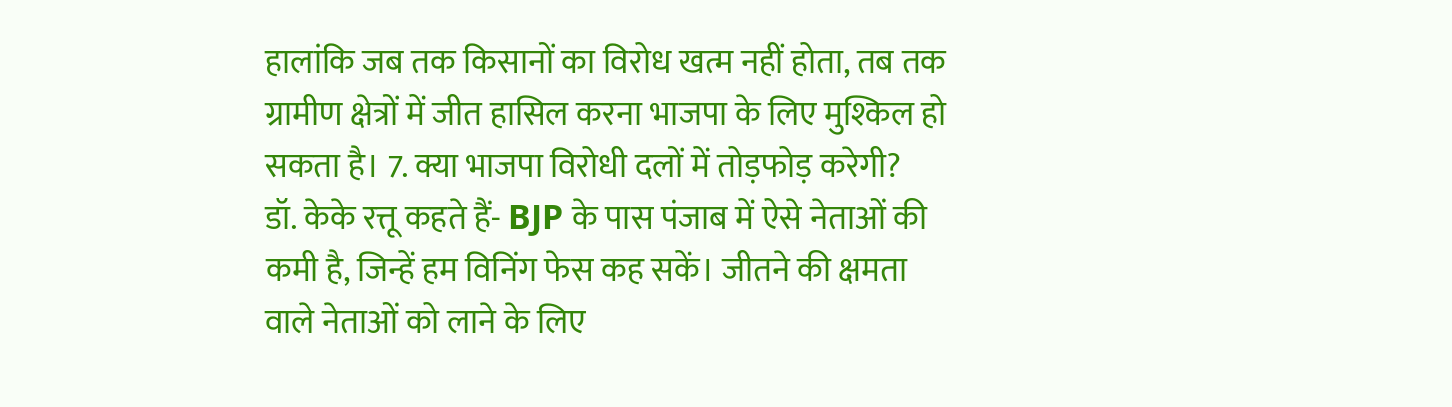हालांकि जब तक किसानों का विरोध खत्म नहीं होता, तब तक ग्रामीण क्षेत्रों में जीत हासिल करना भाजपा के लिए मुश्किल हो सकता है। 7. क्या भाजपा विरोधी दलों में तोड़फोड़ करेगी?
डॉ. केके रत्तू कहते हैं- BJP के पास पंजाब में ऐसे नेताओं की कमी है, जिन्हें हम विनिंग फेस कह सकें। जीतने की क्षमता वाले नेताओं को लाने के लिए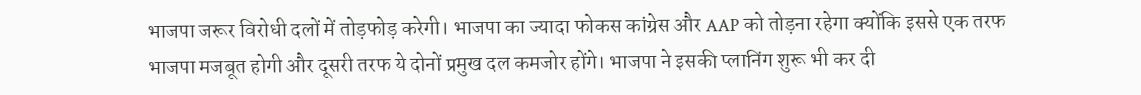भाजपा जरूर विरोधी दलों में तोड़फोड़ करेगी। भाजपा का ज्यादा फोकस कांग्रेस और AAP को तोड़ना रहेगा क्योंकि इससे एक तरफ भाजपा मजबूत होगी और दूसरी तरफ ये दोनों प्रमुख दल कमजोर होंगे। भाजपा ने इसकी प्लानिंग शुरू भी कर दी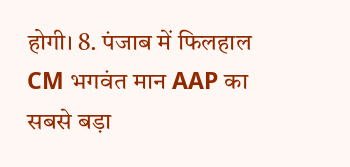होगी। 8. पंजाब में फिलहाल CM भगवंत मान AAP का सबसे बड़ा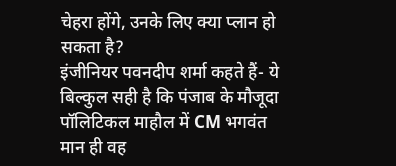चेहरा होंगे, उनके लिए क्या प्लान हो सकता है?
इंजीनियर पवनदीप शर्मा कहते हैं- ये बिल्कुल सही है कि पंजाब के मौजूदा पॉलिटिकल माहौल में CM भगवंत मान ही वह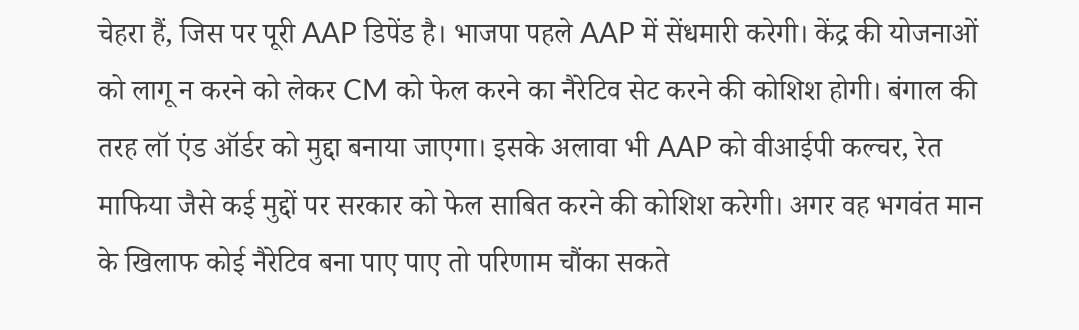चेहरा हैं, जिस पर पूरी AAP डिपेंड है। भाजपा पहले AAP में सेंधमारी करेगी। केंद्र की योजनाओं को लागू न करने को लेकर CM को फेल करने का नैरेटिव सेट करने की कोशिश होगी। बंगाल की तरह लॉ एंड ऑर्डर को मुद्दा बनाया जाएगा। इसके अलावा भी AAP को वीआईपी कल्चर, रेत माफिया जैसे कई मुद्दों पर सरकार को फेल साबित करने की कोशिश करेगी। अगर वह भगवंत मान के खिलाफ कोई नैरेटिव बना पाए पाए तो परिणाम चौंका सकते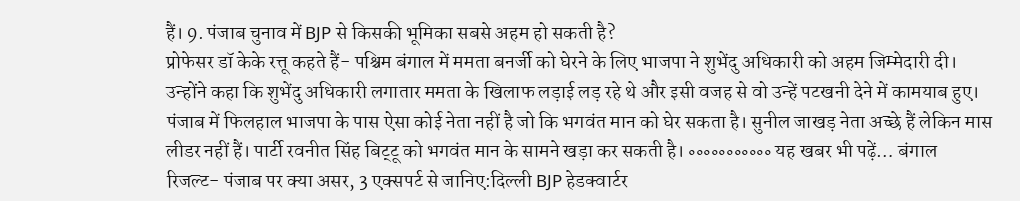हैं। 9. पंजाब चुनाव में BJP से किसकी भूमिका सबसे अहम हो सकती है?
प्रोफेसर डॉ केके रत्तू कहते हैं- पश्चिम बंगाल में ममता बनर्जी को घेरने के लिए भाजपा ने शुभेंदु अधिकारी को अहम जिम्मेदारी दी। उन्होंने कहा कि शुभेंदु अधिकारी लगातार ममता के खिलाफ लड़ाई लड़ रहे थे और इसी वजह से वो उन्हें पटखनी देने में कामयाब हुए। पंजाब में फिलहाल भाजपा के पास ऐसा कोई नेता नहीं है जो कि भगवंत मान को घेर सकता है। सुनील जाखड़ नेता अच्छे हैं लेकिन मास लीडर नहीं हैं। पार्टी रवनीत सिंह बिट्‌टू को भगवंत मान के सामने खड़ा कर सकती है। ॰॰॰॰॰॰॰॰॰॰॰ यह खबर भी पढ़ें… बंगाल रिजल्ट- पंजाब पर क्या असर, 3 एक्सपर्ट से जानिए:दिल्ली BJP हेडक्वार्टर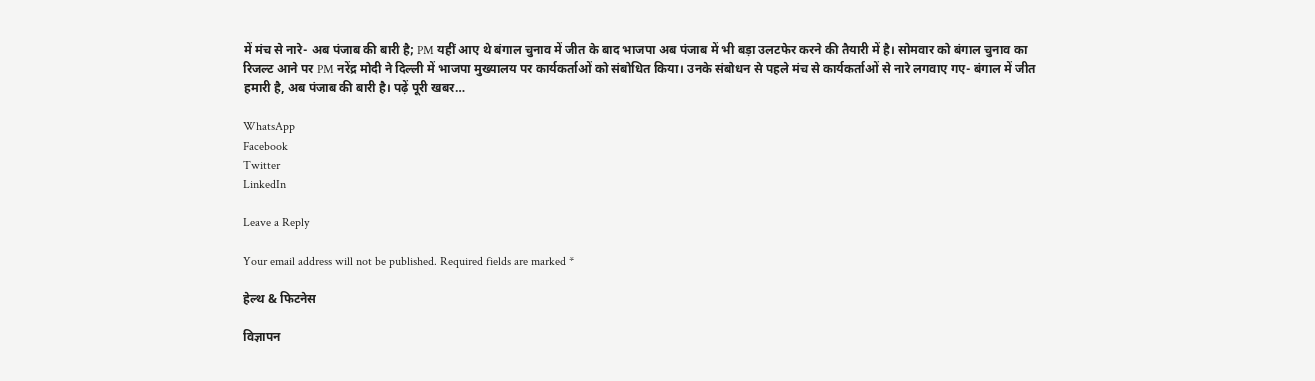में मंच से नारे- अब पंजाब की बारी है; PM यहीं आए थे बंगाल चुनाव में जीत के बाद भाजपा अब पंजाब में भी बड़ा उलटफेर करने की तैयारी में है। सोमवार को बंगाल चुनाव का रिजल्ट आने पर PM नरेंद्र मोदी ने दिल्ली में भाजपा मुख्यालय पर कार्यकर्ताओं को संबोधित किया। उनके संबोधन से पहले मंच से कार्यकर्ताओं से नारे लगवाए गए- बंगाल में जीत हमारी है, अब पंजाब की बारी है। पढ़ें पूरी खबर…

WhatsApp
Facebook
Twitter
LinkedIn

Leave a Reply

Your email address will not be published. Required fields are marked *

हेल्थ & फिटनेस

विज्ञापन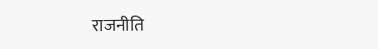राजनीति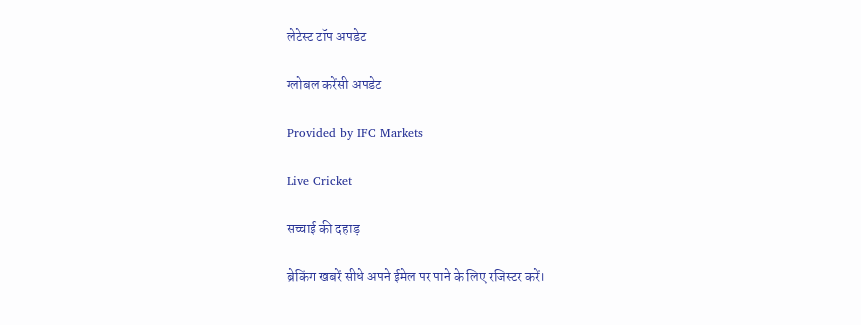लेटेस्ट टॉप अपडेट

ग्लोबल करेंसी अपडेट

Provided by IFC Markets

Live Cricket

सच्चाई की दहाड़

ब्रेकिंग खबरें सीधे अपने ईमेल पर पाने के लिए रजिस्टर करें।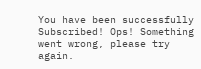You have been successfully Subscribed! Ops! Something went wrong, please try again.